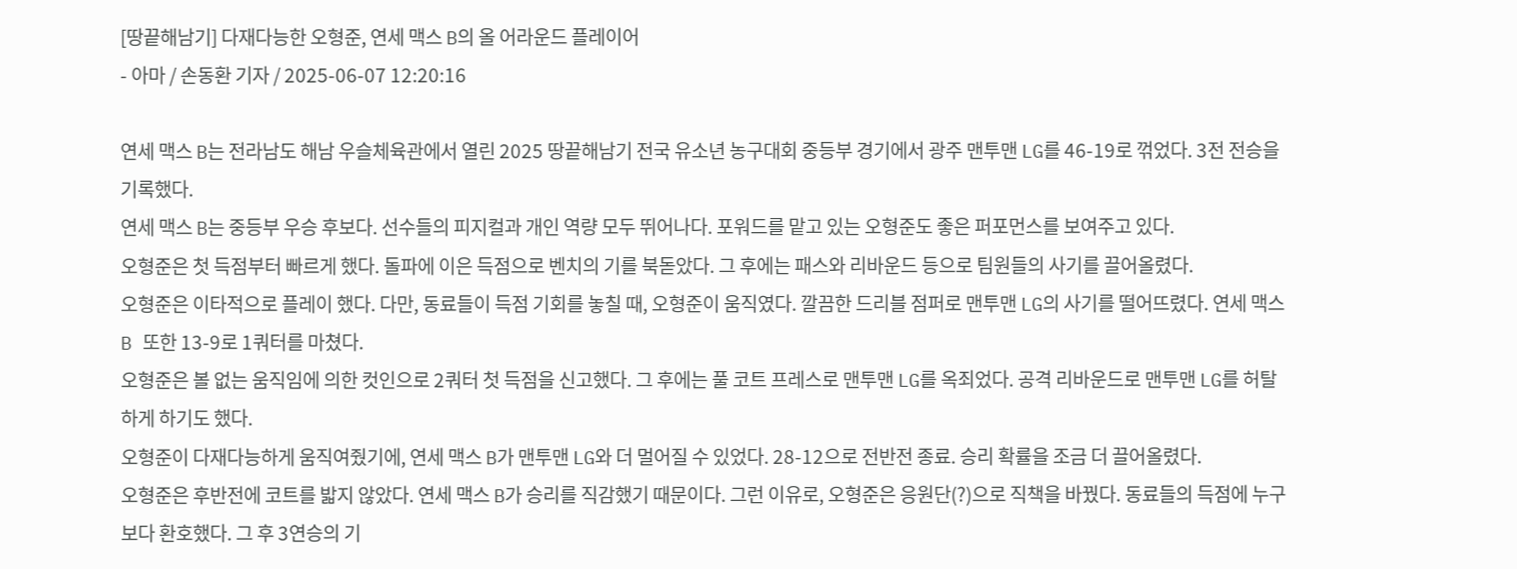[땅끝해남기] 다재다능한 오형준, 연세 맥스 B의 올 어라운드 플레이어
- 아마 / 손동환 기자 / 2025-06-07 12:20:16

연세 맥스 B는 전라남도 해남 우슬체육관에서 열린 2025 땅끝해남기 전국 유소년 농구대회 중등부 경기에서 광주 맨투맨 LG를 46-19로 꺾었다. 3전 전승을 기록했다.
연세 맥스 B는 중등부 우승 후보다. 선수들의 피지컬과 개인 역량 모두 뛰어나다. 포워드를 맡고 있는 오형준도 좋은 퍼포먼스를 보여주고 있다.
오형준은 첫 득점부터 빠르게 했다. 돌파에 이은 득점으로 벤치의 기를 북돋았다. 그 후에는 패스와 리바운드 등으로 팀원들의 사기를 끌어올렸다.
오형준은 이타적으로 플레이 했다. 다만, 동료들이 득점 기회를 놓칠 때, 오형준이 움직였다. 깔끔한 드리블 점퍼로 맨투맨 LG의 사기를 떨어뜨렸다. 연세 맥스 B 또한 13-9로 1쿼터를 마쳤다.
오형준은 볼 없는 움직임에 의한 컷인으로 2쿼터 첫 득점을 신고했다. 그 후에는 풀 코트 프레스로 맨투맨 LG를 옥죄었다. 공격 리바운드로 맨투맨 LG를 허탈하게 하기도 했다.
오형준이 다재다능하게 움직여줬기에, 연세 맥스 B가 맨투맨 LG와 더 멀어질 수 있었다. 28-12으로 전반전 종료. 승리 확률을 조금 더 끌어올렸다.
오형준은 후반전에 코트를 밟지 않았다. 연세 맥스 B가 승리를 직감했기 때문이다. 그런 이유로, 오형준은 응원단(?)으로 직책을 바꿨다. 동료들의 득점에 누구보다 환호했다. 그 후 3연승의 기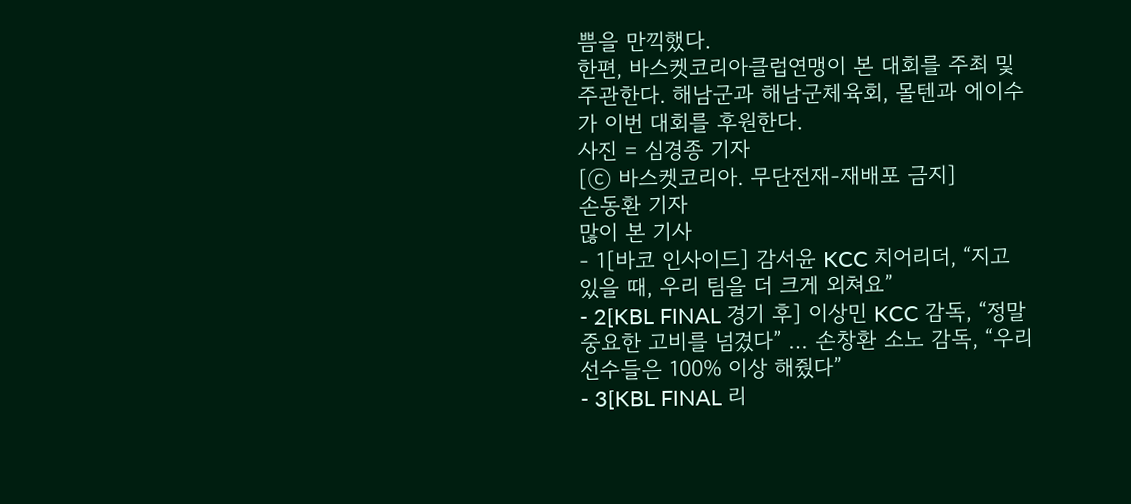쁨을 만끽했다.
한편, 바스켓코리아클럽연맹이 본 대회를 주최 및 주관한다. 해남군과 해남군체육회, 몰텐과 에이수가 이번 대회를 후원한다.
사진 = 심경종 기자
[ⓒ 바스켓코리아. 무단전재-재배포 금지]
손동환 기자
많이 본 기사
- 1[바코 인사이드] 감서윤 KCC 치어리더, “지고 있을 때, 우리 팀을 더 크게 외쳐요”
- 2[KBL FINAL 경기 후] 이상민 KCC 감독, “정말 중요한 고비를 넘겼다” … 손창환 소노 감독, “우리 선수들은 100% 이상 해줬다”
- 3[KBL FINAL 리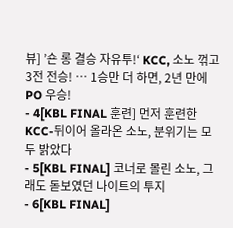뷰] ’숀 롱 결승 자유투!‘ KCC, 소노 꺾고 3전 전승! … 1승만 더 하면, 2년 만에 PO 우승!
- 4[KBL FINAL 훈련] 먼저 훈련한 KCC-뒤이어 올라온 소노, 분위기는 모두 밝았다
- 5[KBL FINAL] 코너로 몰린 소노, 그래도 돋보였던 나이트의 투지
- 6[KBL FINAL]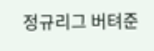정규리그 버텨준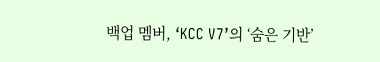백업 멤버, ‘KCC V7’의 ‘숨은 기반’